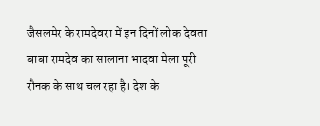जैसलमेर के रामदेवरा में इन दिनों लोक देवता बाबा रामदेव का सालाना भादवा मेला पूरी रौनक के साथ चल रहा है। देश के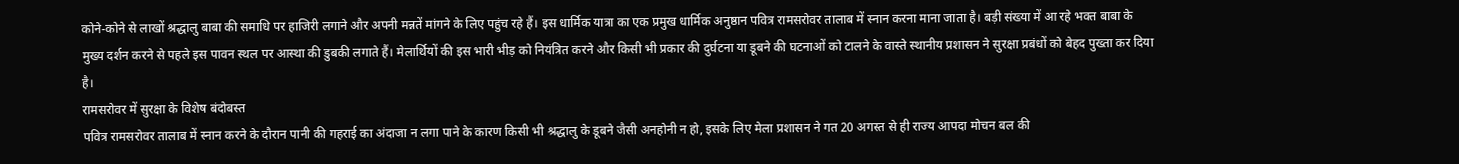कोने-कोने से लाखों श्रद्धालु बाबा की समाधि पर हाजिरी लगाने और अपनी मन्नतें मांगने के लिए पहुंच रहे हैं। इस धार्मिक यात्रा का एक प्रमुख धार्मिक अनुष्ठान पवित्र रामसरोवर तालाब में स्नान करना माना जाता है। बड़ी संख्या में आ रहे भक्त बाबा के मुख्य दर्शन करने से पहले इस पावन स्थल पर आस्था की डुबकी लगाते हैं। मेलार्थियों की इस भारी भीड़ को नियंत्रित करने और किसी भी प्रकार की दुर्घटना या डूबने की घटनाओं को टालने के वास्ते स्थानीय प्रशासन ने सुरक्षा प्रबंधों को बेहद पुख्ता कर दिया है।
रामसरोवर में सुरक्षा के विशेष बंदोबस्त
पवित्र रामसरोवर तालाब में स्नान करने के दौरान पानी की गहराई का अंदाजा न लगा पाने के कारण किसी भी श्रद्धालु के डूबने जैसी अनहोनी न हो, इसके लिए मेला प्रशासन ने गत 20 अगस्त से ही राज्य आपदा मोचन बल की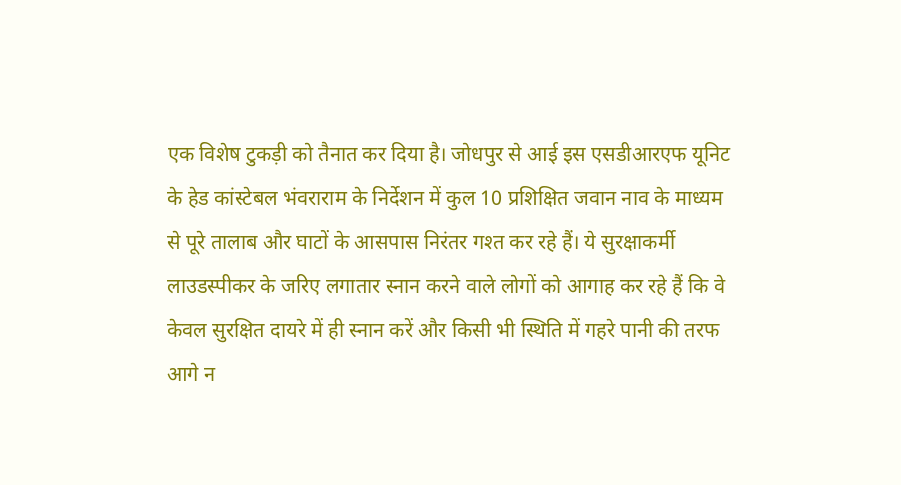एक विशेष टुकड़ी को तैनात कर दिया है। जोधपुर से आई इस एसडीआरएफ यूनिट के हेड कांस्टेबल भंवराराम के निर्देशन में कुल 10 प्रशिक्षित जवान नाव के माध्यम से पूरे तालाब और घाटों के आसपास निरंतर गश्त कर रहे हैं। ये सुरक्षाकर्मी लाउडस्पीकर के जरिए लगातार स्नान करने वाले लोगों को आगाह कर रहे हैं कि वे केवल सुरक्षित दायरे में ही स्नान करें और किसी भी स्थिति में गहरे पानी की तरफ आगे न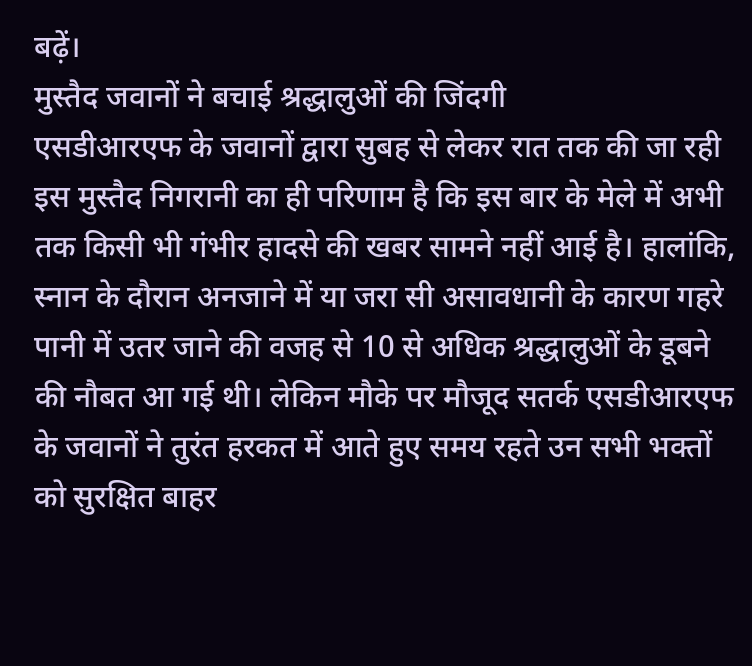बढ़ें।
मुस्तैद जवानों ने बचाई श्रद्धालुओं की जिंदगी
एसडीआरएफ के जवानों द्वारा सुबह से लेकर रात तक की जा रही इस मुस्तैद निगरानी का ही परिणाम है कि इस बार के मेले में अभी तक किसी भी गंभीर हादसे की खबर सामने नहीं आई है। हालांकि, स्नान के दौरान अनजाने में या जरा सी असावधानी के कारण गहरे पानी में उतर जाने की वजह से 10 से अधिक श्रद्धालुओं के डूबने की नौबत आ गई थी। लेकिन मौके पर मौजूद सतर्क एसडीआरएफ के जवानों ने तुरंत हरकत में आते हुए समय रहते उन सभी भक्तों को सुरक्षित बाहर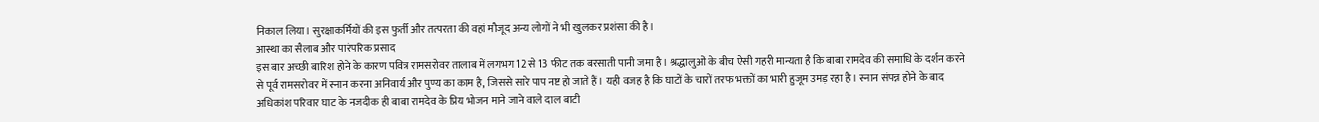निकाल लिया। सुरक्षाकर्मियों की इस फुर्ती और तत्परता की वहां मौजूद अन्य लोगों ने भी खुलकर प्रशंसा की है।
आस्था का सैलाब और पारंपरिक प्रसाद
इस बार अच्छी बारिश होने के कारण पवित्र रामसरोवर तालाब में लगभग 12 से 13 फीट तक बरसाती पानी जमा है। श्रद्धालुओं के बीच ऐसी गहरी मान्यता है कि बाबा रामदेव की समाधि के दर्शन करने से पूर्व रामसरोवर में स्नान करना अनिवार्य और पुण्य का काम है, जिससे सारे पाप नष्ट हो जाते हैं। यही वजह है कि घाटों के चारों तरफ भक्तों का भारी हुजूम उमड़ रहा है। स्नान संपन्न होने के बाद अधिकांश परिवार घाट के नजदीक ही बाबा रामदेव के प्रिय भोजन माने जाने वाले दाल बाटी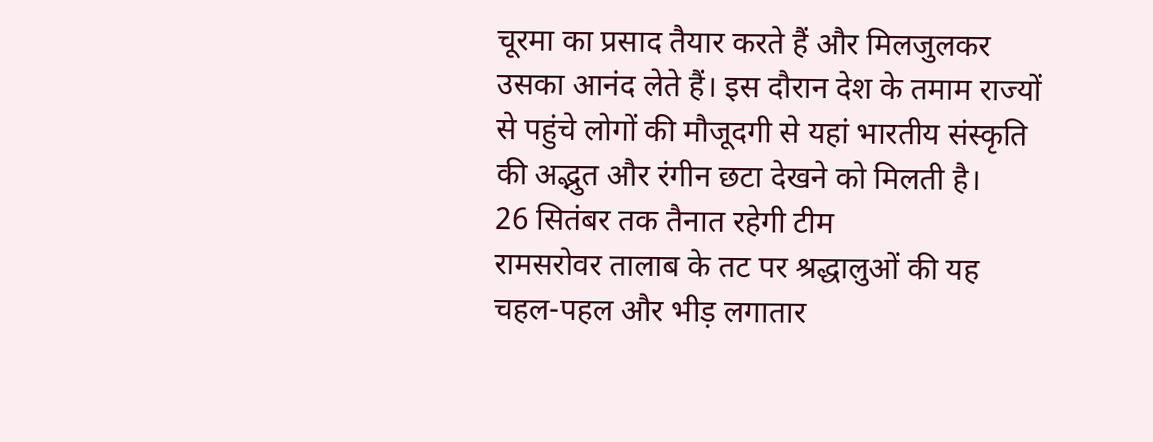चूरमा का प्रसाद तैयार करते हैं और मिलजुलकर उसका आनंद लेते हैं। इस दौरान देश के तमाम राज्यों से पहुंचे लोगों की मौजूदगी से यहां भारतीय संस्कृति की अद्भुत और रंगीन छटा देखने को मिलती है।
26 सितंबर तक तैनात रहेगी टीम
रामसरोवर तालाब के तट पर श्रद्धालुओं की यह चहल-पहल और भीड़ लगातार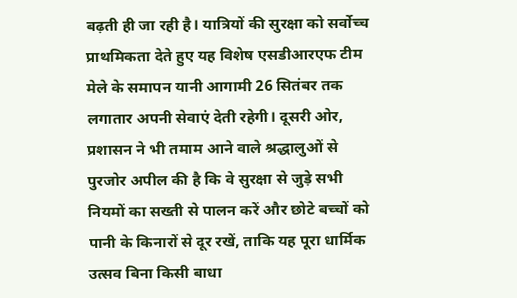बढ़ती ही जा रही है। यात्रियों की सुरक्षा को सर्वोच्च प्राथमिकता देते हुए यह विशेष एसडीआरएफ टीम मेले के समापन यानी आगामी 26 सितंबर तक लगातार अपनी सेवाएं देती रहेगी। दूसरी ओर, प्रशासन ने भी तमाम आने वाले श्रद्धालुओं से पुरजोर अपील की है कि वे सुरक्षा से जुड़े सभी नियमों का सख्ती से पालन करें और छोटे बच्चों को पानी के किनारों से दूर रखें, ताकि यह पूरा धार्मिक उत्सव बिना किसी बाधा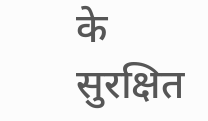के सुरक्षित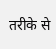तरीके से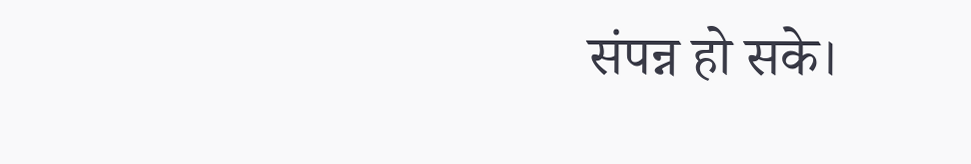संपन्न हो सके।